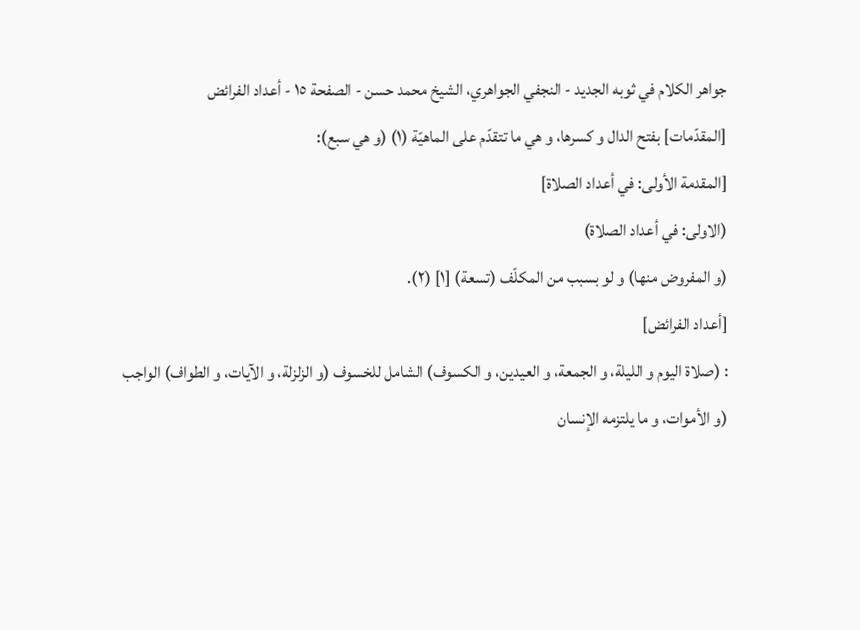جواهر الكلام في ثوبه الجديد - النجفي الجواهري، الشيخ محمد حسن - الصفحة ١٥ - أعداد الفرائض
[المقدّمات] بفتح الدال و كسرها، و هي ما تتقدّم على الماهيّة (١) (و هي سبع):
[المقدمة الأولى: في أعداد الصلاة]
(الاولى: في أعداد الصلاة)
(و المفروض منها) و لو بسبب من المكلّف (تسعة) [١] (٢).
[أعداد الفرائض]
: (صلاة اليوم و الليلة، و الجمعة، و العيدين، و الكسوف) الشامل للخسوف (و الزلزلة، و الآيات، و الطواف) الواجب (و الأموات، و ما يلتزمه الإنسان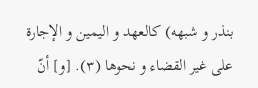بنذر و شبهه) كالعهد و اليمين و الإجارة على غير القضاء و نحوها (٣). [و] أنّ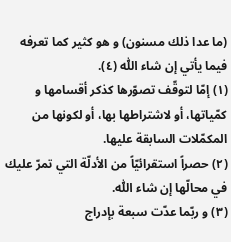(ما عدا ذلك مسنون) و هو كثير كما تعرفه فيما يأتي إن شاء اللّٰه (٤).
(١) إمّا لتوقّف تصوّرها كذكر أقسامها و كمّياتها، أو لاشتراطها بها، أو لكونها من المكمّلات السابقة عليها.
(٢) حصراً استقرائيّاً من الأدلّة التي تمرّ عليك في محالّها إن شاء اللّٰه.
(٣) و ربّما عدّت سبعة بإدراج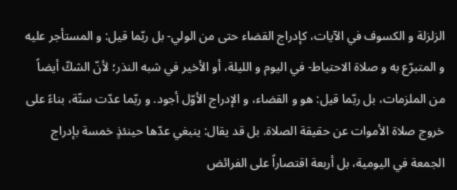الزلزلة و الكسوف في الآيات، كإدراج القضاء حتى من الولي- بل ربّما قيل: و المستأجر عليه و المتبرّع به و صلاة الاحتياط- في اليوم و الليلة، أو الأخير في شبه النذر؛ لأنّ الشكّ أيضاً من الملزمات، بل ربّما قيل: هو و القضاء، و الإدراج الأوّل أجود. و ربّما عدّت ستّة، بناءً على خروج صلاة الأموات عن حقيقة الصلاة. بل قد يقال: ينبغي عدّها حينئذٍ خمسة بإدراج الجمعة في اليومية، بل أربعة اقتصاراً على الفرائض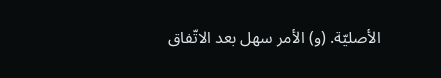الأصليّة. (و) الأمر سهل بعد الاتّفاق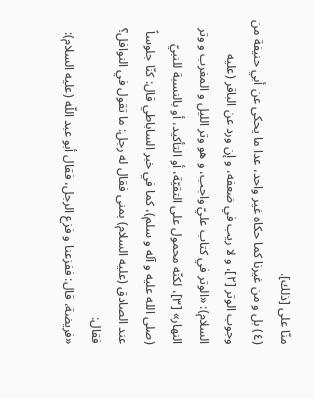منّا على [ذلك].
(٤) بل و من غيرنا كما حكاه غير واحد، عدا ما يحكى عن أبي حنيفة من وجوب الوتر [٢]، و لا ريب في ضعفه، و إن ورد عن الباقر (عليه السلام): «الوتر في كتاب عليّ واجب، و هو وتر الليل و المغرب و وتر النهار» [٣]، لكنّه محمول على التقيّة، أو التأكيد، أو بالنسبة للنبيّ (صلى الله عليه و آله و سلم)، كما في خبر الساباطي قال: كنّا جلوساً عند الصادق (عليه السلام) بمنى فقال له رجل: ما تقول في النوافل؟ فقال:
«فريضة، قال: ففزعنا و فزع الرجل، فقال أبو عبد اللّه (عليه السلام):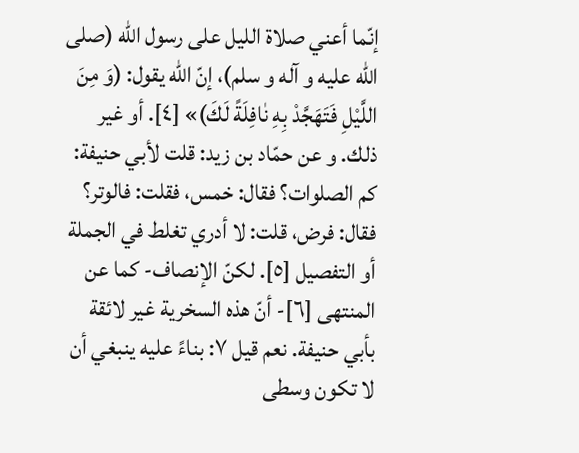إنّما أعني صلاة الليل على رسول اللّٰه (صلى الله عليه و آله و سلم)، إنّ اللّٰه يقول: (وَ مِنَ اللَّيْلِ فَتَهَجَّدْ بِهِ نٰافِلَةً لَكَ)» [٤]. أو غير ذلك. و عن حمّاد بن زيد: قلت لأبي حنيفة: كم الصلوات؟ فقال: خمس، فقلت: فالوتر؟
فقال: فرض، قلت: لا أدري تغلط في الجملة أو التفصيل [٥]. لكنّ الإنصاف- كما عن المنتهى [٦]- أنّ هذه السخرية غير لائقة بأبي حنيفة. نعم قيل ٧: بناءً عليه ينبغي أن لا تكون وسطى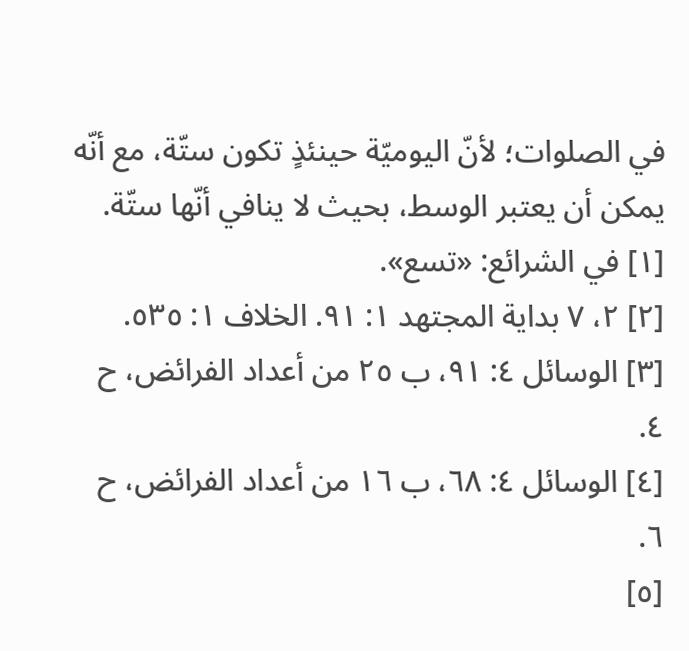في الصلوات؛ لأنّ اليوميّة حينئذٍ تكون ستّة، مع أنّه يمكن أن يعتبر الوسط، بحيث لا ينافي أنّها ستّة.
[١] في الشرائع: «تسع».
[٢] ٢، ٧ بداية المجتهد ١: ٩١. الخلاف ١: ٥٣٥.
[٣] الوسائل ٤: ٩١، ب ٢٥ من أعداد الفرائض، ح ٤.
[٤] الوسائل ٤: ٦٨، ب ١٦ من أعداد الفرائض، ح ٦.
[٥]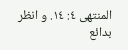المنتهى ٤: ١٤. و انظر بدائع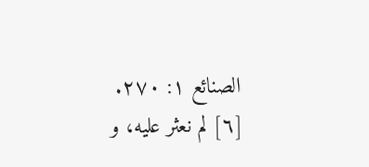الصنائع ١: ٢٧٠.
[٦] لم نعثر عليه، و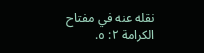نقله عنه في مفتاح الكرامة ٢: ٥.